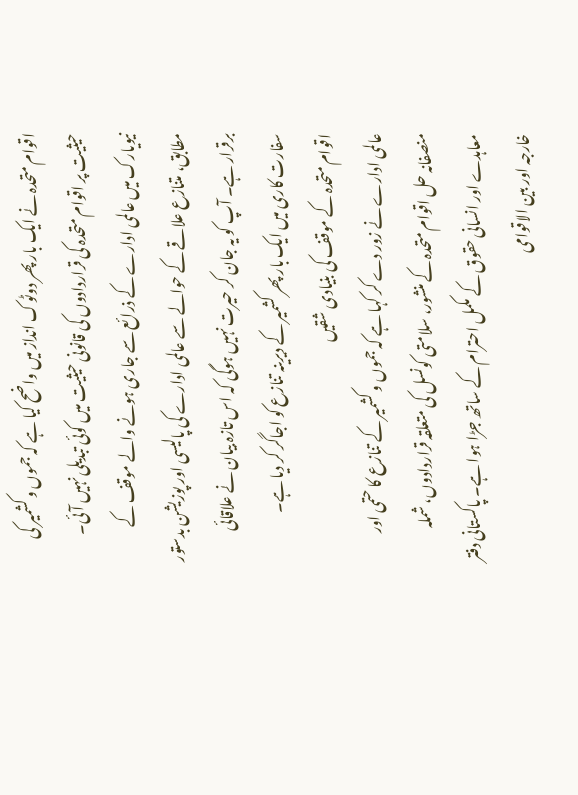اقوام متحدہ نے ایک بار پھر دوٹوک انداز میں واضح کیا ہے کہ جموں و کشمیر کی حیثیت پر اقوام متحدہ کی قراردادوں کی قانونی حیثیت میں کوئی تبدیلی نہیں آئی۔ نیویارک میں عالمی ادارے کے ذرائع سے جاری ہونے والے موقف کے مطابق، متنازع علاقے کے حوالے سے عالمی ادارے کی پالیسی اور پوزیشن بدستور برقرار ہے۔ آپ کو یہ جان کر حیرت نہیں ہوگی کہ اس تازہ بیان نے علاقائی سفارت کاری میں ایک بار پھر کشمیر کے دیرینہ تنازع کو اجاگر کر دیا ہے۔
اقوام متحدہ کے موقف کی بنیادی شقیں
عالمی ادارے نے زور دے کر کہا ہے کہ جموں و کشمیر کے تنازع کا حتمی اور منصفانہ حل اقوام متحدہ کے منشور، سلامتی کونسل کی متعلقہ قراردادوں، شملہ معاہدے اور انسانی حقوق کے مکمل احترام کے ساتھ جڑا ہوا ہے۔ پاکستانی دفتر خارجہ اور بین الاقوامی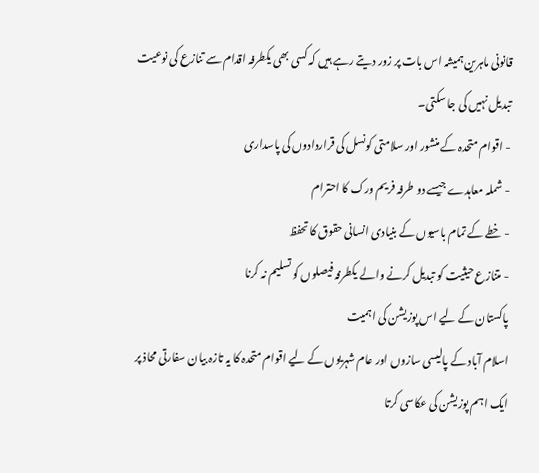قانونی ماہرین ہمیشہ اس بات پر زور دیتے رہے ہیں کہ کسی بھی یکطرفہ اقدام سے تنازع کی نوعیت تبدیل نہیں کی جا سکتی۔
- اقوام متحدہ کے منشور اور سلامتی کونسل کی قراردادوں کی پاسداری
- شملہ معاہدے جیسے دو طرفہ فریم ورک کا احترام
- خطے کے تمام باسیوں کے بنیادی انسانی حقوق کا تحفظ
- متنازع حیثیت کو تبدیل کرنے والے یکطرفہ فیصلوں کو تسلیم نہ کرنا
پاکستان کے لیے اس پوزیشن کی اہمیت
اسلام آباد کے پالیسی سازوں اور عام شہریوں کے لیے اقوام متحدہ کا یہ تازہ بیان سفارتی محاذ پر ایک اہم پوزیشن کی عکاسی کرتا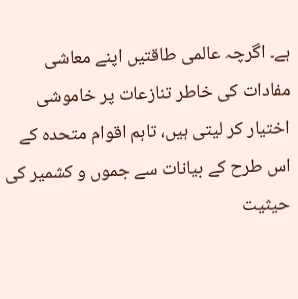ہے۔ اگرچہ عالمی طاقتیں اپنے معاشی مفادات کی خاطر تنازعات پر خاموشی اختیار کر لیتی ہیں، تاہم اقوام متحدہ کے اس طرح کے بیانات سے جموں و کشمیر کی حیثیت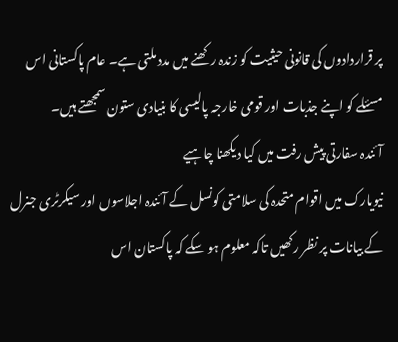پر قراردادوں کی قانونی حیثیت کو زندہ رکھنے میں مدد ملتی ہے۔ عام پاکستانی اس مسئلے کو اپنے جذبات اور قومی خارجہ پالیسی کا بنیادی ستون سمجھتے ہیں۔
آئندہ سفارتی پیش رفت میں کیا دیکھنا چاہیے
نیویارک میں اقوام متحدہ کی سلامتی کونسل کے آئندہ اجلاسوں اور سیکرٹری جنرل کے بیانات پر نظر رکھیں تاکہ معلوم ہو سکے کہ پاکستان اس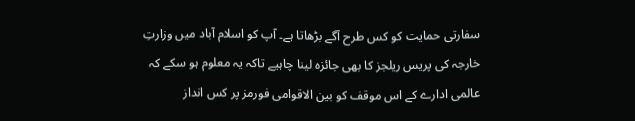سفارتی حمایت کو کس طرح آگے بڑھاتا ہے۔ آپ کو اسلام آباد میں وزارتِ خارجہ کی پریس ریلجز کا بھی جائزہ لینا چاہیے تاکہ یہ معلوم ہو سکے کہ عالمی ادارے کے اس موقف کو بین الاقوامی فورمز پر کس انداز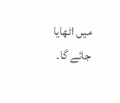میں اٹھایا جائے گا۔